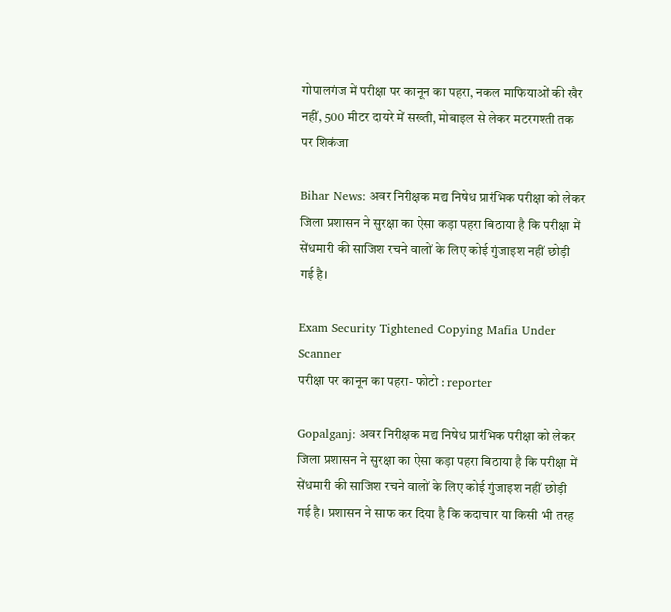गोपालगंज में परीक्षा पर कानून का पहरा, नकल माफियाओं की खैर नहीं, 500 मीटर दायरे में सख्ती, मोबाइल से लेकर मटरगश्ती तक पर शिकंजा

Bihar News: अवर निरीक्षक मद्य निषेध प्रारंभिक परीक्षा को लेकर जिला प्रशासन ने सुरक्षा का ऐसा कड़ा पहरा बिठाया है कि परीक्षा में सेंधमारी की साजिश रचने वालों के लिए कोई गुंजाइश नहीं छोड़ी गई है।

Exam Security Tightened Copying Mafia Under Scanner
परीक्षा पर कानून का पहरा- फोटो : reporter

Gopalganj: अवर निरीक्षक मद्य निषेध प्रारंभिक परीक्षा को लेकर जिला प्रशासन ने सुरक्षा का ऐसा कड़ा पहरा बिठाया है कि परीक्षा में सेंधमारी की साजिश रचने वालों के लिए कोई गुंजाइश नहीं छोड़ी गई है। प्रशासन ने साफ कर दिया है कि कदाचार या किसी भी तरह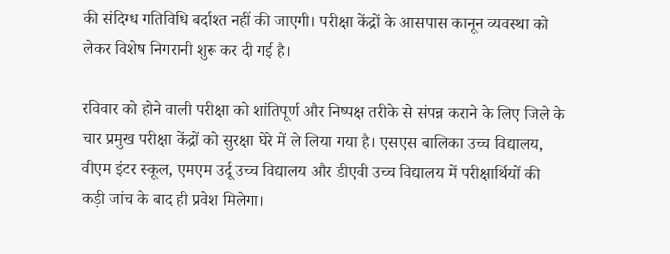की संदिग्ध गतिविधि बर्दाश्त नहीं की जाएगी। परीक्षा केंद्रों के आसपास कानून व्यवस्था को लेकर विशेष निगरानी शुरू कर दी गई है।

रविवार को होने वाली परीक्षा को शांतिपूर्ण और निष्पक्ष तरीके से संपन्न कराने के लिए जिले के चार प्रमुख परीक्षा केंद्रों को सुरक्षा घेरे में ले लिया गया है। एसएस बालिका उच्च विद्यालय, वीएम इंटर स्कूल, एमएम उर्दू उच्च विद्यालय और डीएवी उच्च विद्यालय में परीक्षार्थियों की कड़ी जांच के बाद ही प्रवेश मिलेगा।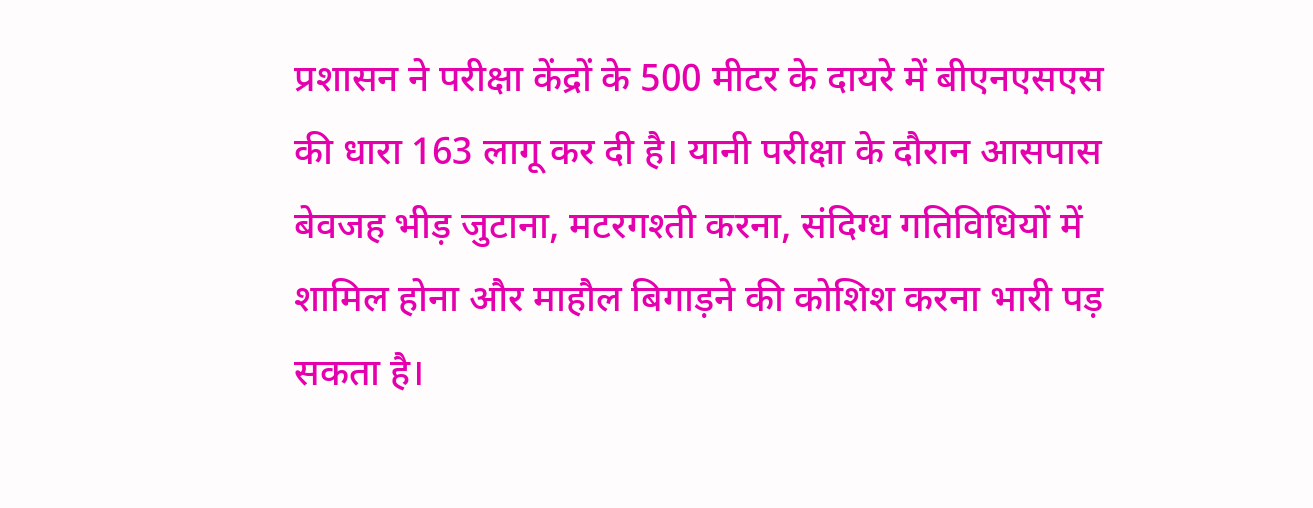प्रशासन ने परीक्षा केंद्रों के 500 मीटर के दायरे में बीएनएसएस की धारा 163 लागू कर दी है। यानी परीक्षा के दौरान आसपास बेवजह भीड़ जुटाना, मटरगश्ती करना, संदिग्ध गतिविधियों में शामिल होना और माहौल बिगाड़ने की कोशिश करना भारी पड़ सकता है।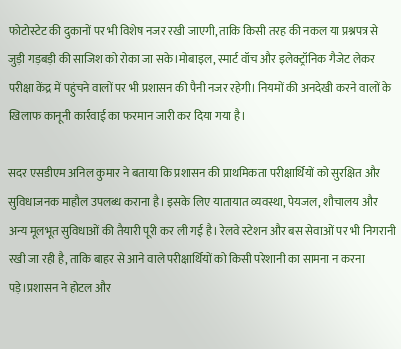फोटोस्टेट की दुकानों पर भी विशेष नजर रखी जाएगी, ताकि किसी तरह की नकल या प्रश्नपत्र से जुड़ी गड़बड़ी की साजिश को रोका जा सके।मोबाइल, स्मार्ट वॉच और इलेक्ट्रॉनिक गैजेट लेकर परीक्षा केंद्र में पहुंचने वालों पर भी प्रशासन की पैनी नजर रहेगी। नियमों की अनदेखी करने वालों के खिलाफ कानूनी कार्रवाई का फरमान जारी कर दिया गया है।

सदर एसडीएम अनिल कुमार ने बताया कि प्रशासन की प्राथमिकता परीक्षार्थियों को सुरक्षित और सुविधाजनक माहौल उपलब्ध कराना है। इसके लिए यातायात व्यवस्था, पेयजल, शौचालय और अन्य मूलभूत सुविधाओं की तैयारी पूरी कर ली गई है। रेलवे स्टेशन और बस सेवाओं पर भी निगरानी रखी जा रही है, ताकि बाहर से आने वाले परीक्षार्थियों को किसी परेशानी का सामना न करना पड़े।प्रशासन ने होटल और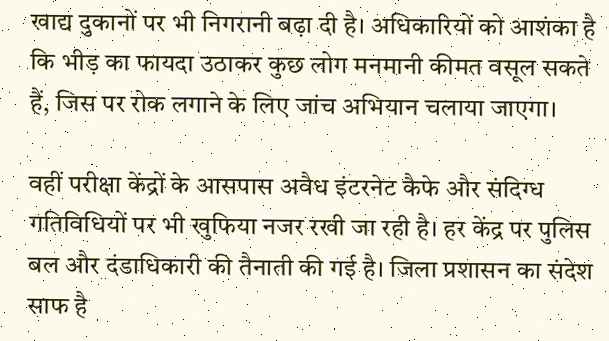खाद्य दुकानों पर भी निगरानी बढ़ा दी है। अधिकारियों को आशंका है कि भीड़ का फायदा उठाकर कुछ लोग मनमानी कीमत वसूल सकते हैं, जिस पर रोक लगाने के लिए जांच अभियान चलाया जाएगा।

वहीं परीक्षा केंद्रों के आसपास अवैध इंटरनेट कैफे और संदिग्ध गतिविधियों पर भी खुफिया नजर रखी जा रही है। हर केंद्र पर पुलिस बल और दंडाधिकारी की तैनाती की गई है। जिला प्रशासन का संदेश साफ है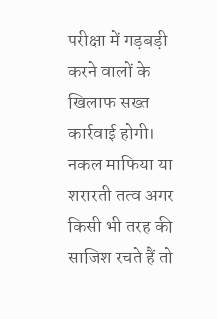परीक्षा में गड़बड़ी करने वालों के खिलाफ सख्त कार्रवाई होगी। नकल माफिया या शरारती तत्व अगर किसी भी तरह की साजिश रचते हैं तो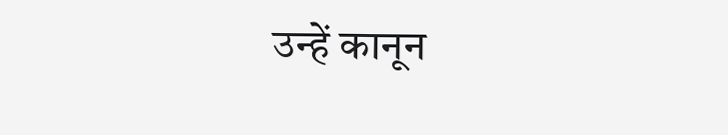उन्हें कानून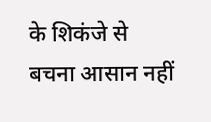के शिकंजे से बचना आसान नहीं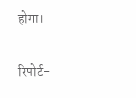होगा।

रिपोर्ट-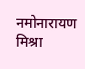नमोनारायण मिश्रा